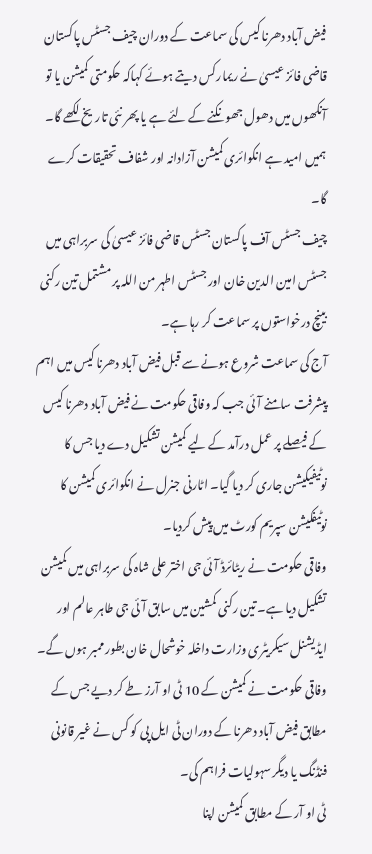فیض آباد دھرنا کیس کی سماعت کے دوران چیف جسٹس پاکستان قاضی فائز عیسیٰ نے ریمارکس دیتے ہوئے کہاکہ حکومتی کمیشن یا تو آنکھوں میں دھول جھونکنے کے لئے ہے یا پھر نئی تاریخ لکھے گا۔ ہمیں امید ہے انکوائری کمیشن آزادانہ اور شفاف تحقیقات کرے گا۔
چیف جسٹس آف پاکستان جسٹس قاضی فائز عیسیٰ کی سربراہی میں جسٹس امین الدین خان اور جسٹس اطہر من اللہ پر مشتمل تین رکنی بینچ درخواستوں پر سماعت کر رہا ہے۔
آج کی سماعت شروع ہونے سے قبل فیض آباد دھرنا کیس میں اہم پیشرفت سامنے آئی جب کہ وفاقی حکومت نے فیض آباد دھرنا کیس کے فیصلے پر عمل درآمد کے لیے کمیشن تشکیل دے دیا جس کا نوٹیفیکیشن جاری کر دیا گیا۔ اٹارنی جنرل نے انکوائری کمیشن کا نوٹیفکیشن سپریم کورٹ میں پیش کردیا۔
وفاقی حکومت نے ریٹائرڈ آئی جی اختر علی شاہ کی سربراہی میں کمیشن تشکیل دیا ہے۔ تین رکنی کمشین میں سابق آئی جی طاہر عالم اور ایڈیشنل سیکریٹری وزارت داخلہ خوشحال خان بطور ممبر ہوں گے۔
وفاقی حکومت نے کمیشن کے 10 ٹی او آرز طے کر دیے جس کے مطابق فیض آباد دھرنا کے دوران ٹی ایل پی کو کس نے غیر قانونی فنڈنگ یا دیگر سہولیات فراہم کی۔
ٹی او آر کے مطابق کمیشن اپنا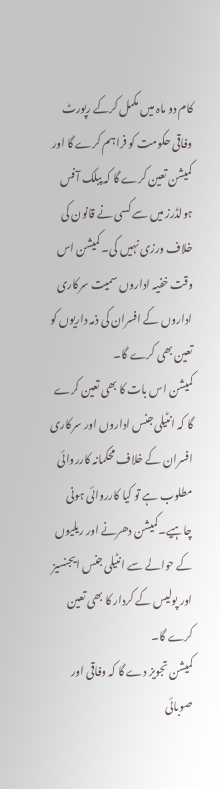کام دو ماہ میں مکمل کرکے رپورٹ وفاقی حکومت کو فراہم کرے گا اور کمیشن تعین کرے گا کہ پبلک آفس ہولڈرز میں سے کسی نے قانون کی خلاف ورزی نہیں کی۔ کمیشن اس وقت خفیہ اداروں سمیت سرکاری اداروں کے افسران کی ذمہ داریوں کو تعین بھی کرے گا۔
کمیشن اس بات کا بھی تعین کرے گا کہ انٹیلی جنس اداروں اور سرکاری افسران کے خلاف محکمانہ کارروائی مطلوب ہے تو کیا کارروائی ہونی چاہیے۔کمیشن دھرنے اور ریلیوں کے حوالے سے انٹیلی جنس ایجنسیز اور پولیس کے کردار کا بھی تعین کرے گا۔
کمیشن تجویز دے گا کہ وفاقی اور صوبائی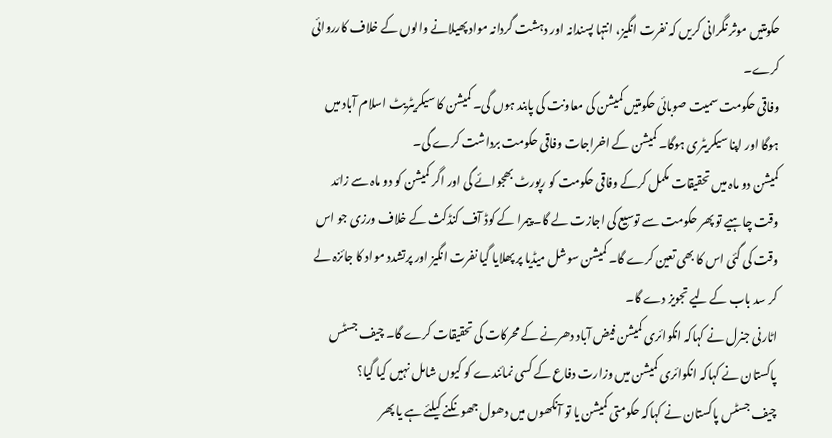حکومتیں موثر نگرانی کریں کہ نفرت انگیز، انتہا پسندانہ اور دہشت گردانہ مواد پھیلانے والوں کے خلاف کارروائی کرے۔
وفاقی حکومت سمیت صوبائی حکومتیں کمیشن کی معاونت کی پابند ہوں گی۔ کمیشن کا سیکریٹریٹ اسلام آباد میں ہوگا اور اپنا سیکریٹری ہوگا۔ کمیشن کے اخراجات وفاقی حکومت برداشت کرے گی۔
کمیشن دو ماہ میں تحقیقات مکمل کرکے وفاقی حکومت کو رپورٹ بھجوائے گی اور اگر کمیشن کو دو ماہ سے زائد وقت چاہیے تو پھر حکومت سے توسیع کی اجازت لے گا۔ پیمرا کے کوڈ آف کنڈکث کے خلاف ورزی جو اس وقت کی گئی اس کا بھی تعین کرے گا۔ کمیشن سوشل میڈیا پر پھلایا گیا نفرت انگیز اور پرتشدد مواد کا جائزہ لے کر سد باب کے لیے تجویز دے گا۔
اٹارنی جنرل نے کہاکہ انکوائری کمیشن فیض آباد دھرنے کے محرکات کی تحقیقات کرے گا۔ چیف جسٹس پاکستان نے کہاکہ انکوائری کمیشن میں وزارت دفاع کے کسی نمائندے کو کیوں شامل نہیں کیا گیا؟
چیف جسٹس پاکستان نے کہاکہ حکومتی کمیشن یا تو آنکھوں میں دھول جھونکنے کیلئے ہے یا پھر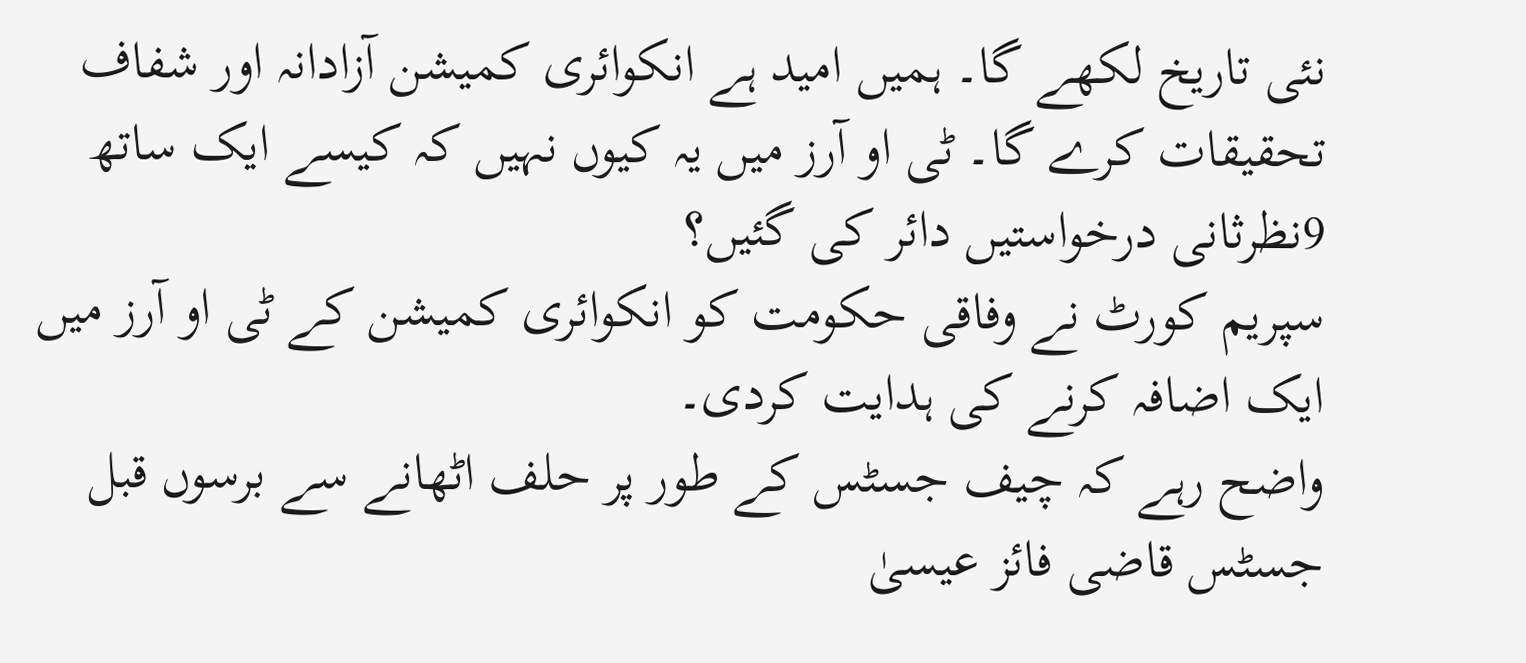نئی تاریخ لکھے گا۔ ہمیں امید ہے انکوائری کمیشن آزادانہ اور شفاف تحقیقات کرے گا۔ ٹی او آرز میں یہ کیوں نہیں کہ کیسے ایک ساتھ 9نظرثانی درخواستیں دائر کی گئیں؟
سپریم کورٹ نے وفاقی حکومت کو انکوائری کمیشن کے ٹی او آرز میں ایک اضافہ کرنے کی ہدایت کردی۔
واضح رہے کہ چیف جسٹس کے طور پر حلف اٹھانے سے برسوں قبل جسٹس قاضی فائز عیسیٰ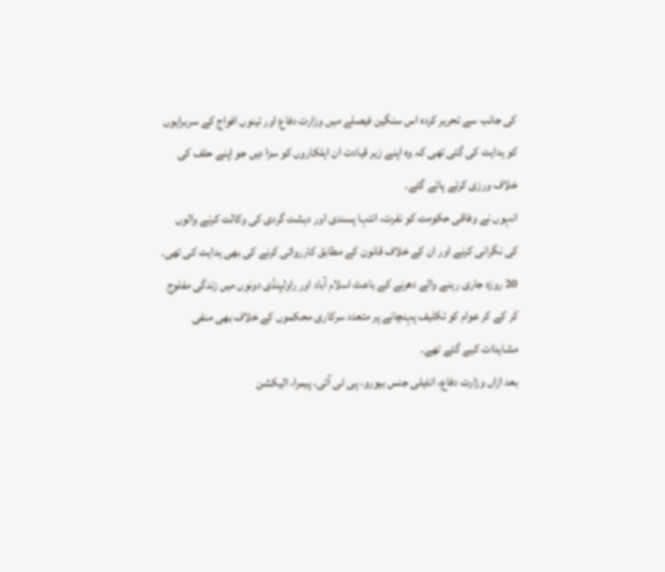کی جانب سے تحریر کردہ اس سنگین فیصلے میں وزارت دفاع اور تینوں افواج کے سربراہوں کو ہدایت کی گئی تھی کہ وہ اپنے زیر قیادت ان اہلکاروں کو سزا دیں جو اپنے حلف کی خلاف ورزی کرتے پائے گئے۔
انہوں نے وفاقی حکومت کو نفرت، انتہا پسندی اور دہشت گردی کی وکالت کرنے والوں کی نگرانی کرنے اور ان کے خلاف قانون کے مطابق کارروائی کرنے کی بھی ہدایت کی تھی۔
20 روزہ جاری رہنے والے دھرنے کے باعث اسلام آباد اور راولپنڈی دونوں میں زندگی مفلوج کر کے کر عوام کو تکلیف پہنچانے پر متعدد سرکاری محکموں کے خلاف بھی منفی مشاہدات کیے گئے تھے۔
بعد ازاں وزارت دفاع، انٹیلی جنس بیورو، پی ٹی آئی، پیمرا، الیکشن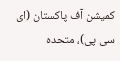کمیشن آف پاکستان (ای سی پی)، متحدہ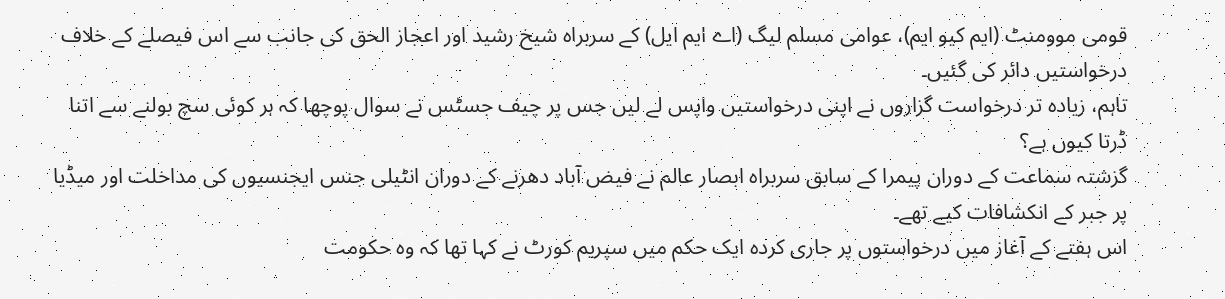قومی موومنٹ (ایم کیو ایم)، عوامی مسلم لیگ (اے ایم ایل) کے سربراہ شیخ رشید اور اعجاز الحق کی جانب سے اس فیصلے کے خلاف درخواستیں دائر کی گئیں۔
تاہم، زیادہ تر درخواست گزاروں نے اپنی درخواستیں واپس لے لیں جس پر چیف جسٹس نے سوال پوچھا کہ ہر کوئی سچ بولنے سے اتنا ڈرتا کیوں ہے؟
گزشتہ سماعت کے دوران پیمرا کے سابق سربراہ ابصار عالم نے فیض آباد دھرنے کے دوران انٹیلی جنس ایجنسیوں کی مداخلت اور میڈیا پر جبر کے انکشافات کیے تھے۔
اس ہفتے کے آغاز میں درخواستوں پر جاری کردہ ایک حکم میں سپریم کورٹ نے کہا تھا کہ وہ حکومت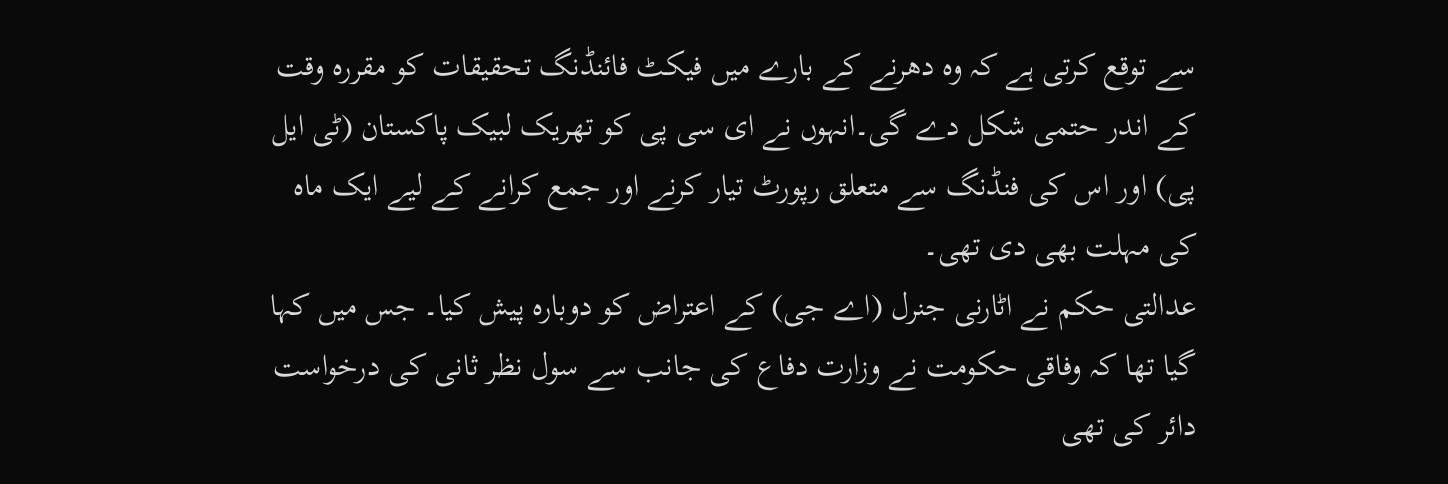سے توقع کرتی ہے کہ وہ دھرنے کے بارے میں فیکٹ فائنڈنگ تحقیقات کو مقررہ وقت کے اندر حتمی شکل دے گی۔انہوں نے ای سی پی کو تھریک لبیک پاکستان (ٹی ایل پی) اور اس کی فنڈنگ سے متعلق رپورٹ تیار کرنے اور جمع کرانے کے لیے ایک ماہ کی مہلت بھی دی تھی۔
عدالتی حکم نے اٹارنی جنرل (اے جی) کے اعتراض کو دوبارہ پیش کیا۔ جس میں کہا گیا تھا کہ وفاقی حکومت نے وزارت دفاع کی جانب سے سول نظر ثانی کی درخواست دائر کی تھی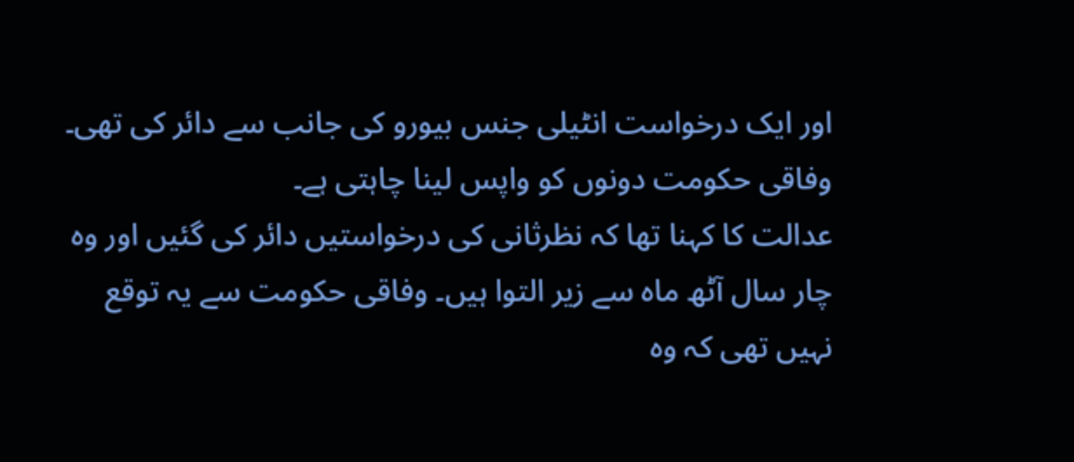اور ایک درخواست انٹیلی جنس بیورو کی جانب سے دائر کی تھی۔ وفاقی حکومت دونوں کو واپس لینا چاہتی ہے۔
عدالت کا کہنا تھا کہ نظرثانی کی درخواستیں دائر کی گئیں اور وہ چار سال آٹھ ماہ سے زیر التوا ہیں۔ وفاقی حکومت سے یہ توقع نہیں تھی کہ وہ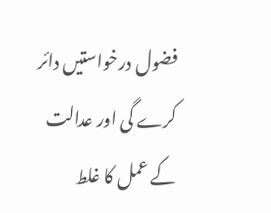فضول درخواستیں دائر کرے گی اور عدالت کے عمل کا غلط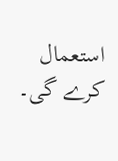استعمال کرے گی۔